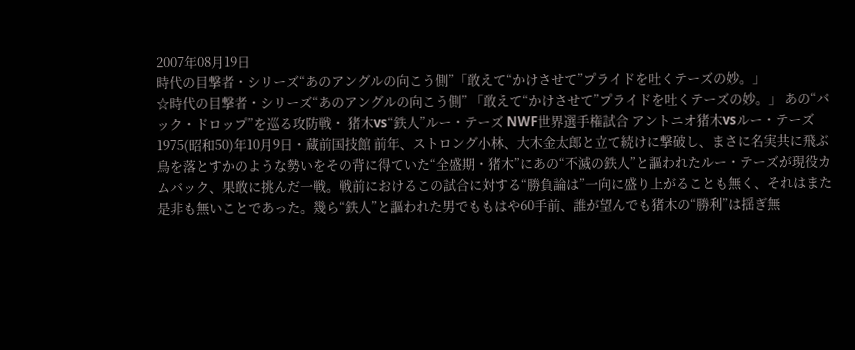2007年08月19日
時代の目撃者・シリーズ“あのアングルの向こう側”「敢えて“かけさせて”プライドを吐くテーズの妙。」
☆時代の目撃者・シリーズ“あのアングルの向こう側” 「敢えて“かけさせて”プライドを吐くテーズの妙。」 あの“バック・ドロップ”を巡る攻防戦・ 猪木vs“鉄人”ルー・テーズ NWF世界選手権試合 アントニオ猪木vsルー・テーズ 1975(昭和50)年10月9日・蔵前国技館 前年、ストロング小林、大木金太郎と立て続けに撃破し、まさに名実共に飛ぶ鳥を落とすかのような勢いをその背に得ていた“全盛期・猪木”にあの“不滅の鉄人”と謳われたルー・テーズが現役カムバック、果敢に挑んだ一戦。戦前におけるこの試合に対する“勝負論は”一向に盛り上がることも無く、それはまた是非も無いことであった。幾ら“鉄人”と謳われた男でももはや60手前、誰が望んでも猪木の“勝利”は揺ぎ無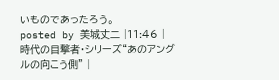いものであったろう。
posted by 美城丈二 |11:46 |
時代の目撃者・シリーズ“あのアングルの向こう側” |